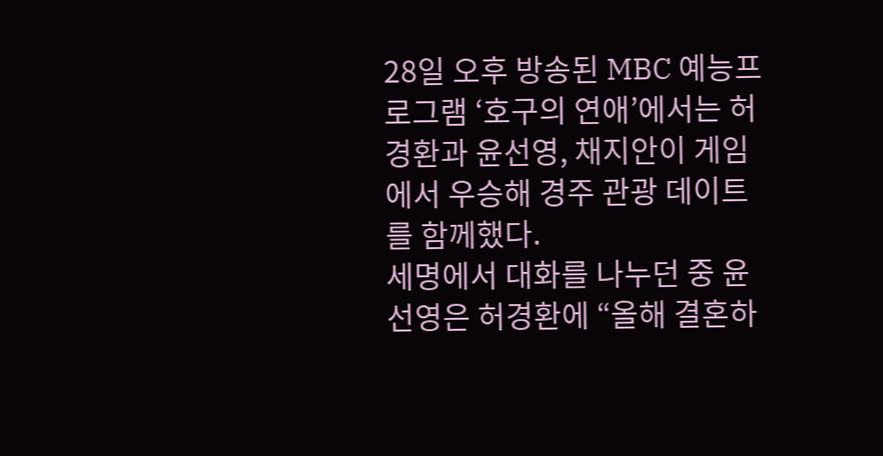28일 오후 방송된 MBC 예능프로그램 ‘호구의 연애’에서는 허경환과 윤선영, 채지안이 게임에서 우승해 경주 관광 데이트를 함께했다.
세명에서 대화를 나누던 중 윤선영은 허경환에 “올해 결혼하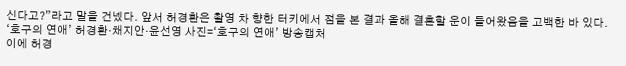신다고?”라고 말을 건넸다. 앞서 허경환은 촬영 차 향한 터키에서 점을 본 결과 올해 결혼할 운이 들어왔음을 고백한 바 있다.
‘호구의 연애’ 허경환·채지안·윤선영 사진=‘호구의 연애’ 방송캡처
이에 허경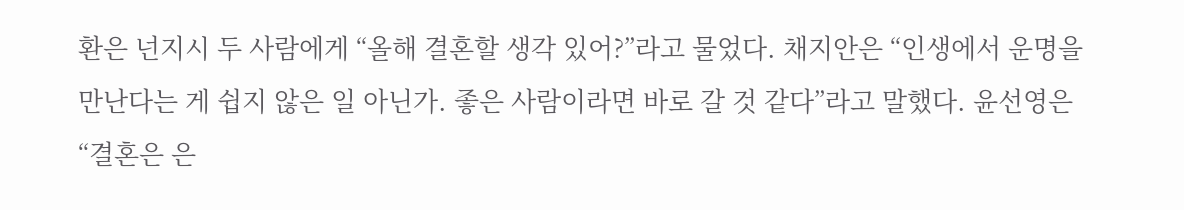환은 넌지시 두 사람에게 “올해 결혼할 생각 있어?”라고 물었다. 채지안은 “인생에서 운명을 만난다는 게 쉽지 않은 일 아닌가. 좋은 사람이라면 바로 갈 것 같다”라고 말했다. 윤선영은 “결혼은 은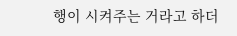행이 시켜주는 거라고 하더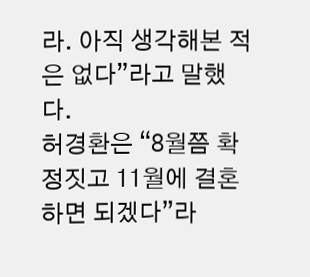라. 아직 생각해본 적은 없다”라고 말했다.
허경환은 “8월쯤 확정짓고 11월에 결혼하면 되겠다”라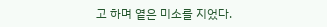고 하며 옅은 미소를 지었다.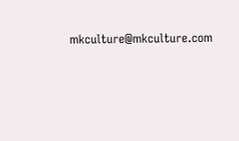mkculture@mkculture.com